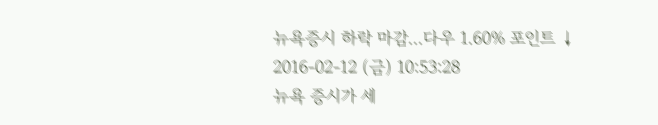뉴욕증시 하락 마감...다우 1.60% 포인트 ↓
2016-02-12 (금) 10:53:28
뉴욕 증시가 세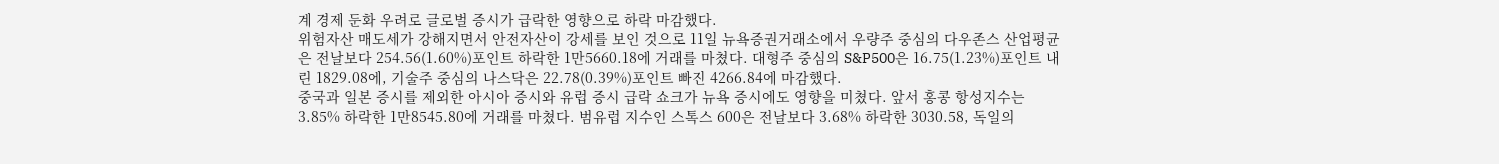계 경제 둔화 우려로 글로벌 증시가 급락한 영향으로 하락 마감했다.
위험자산 매도세가 강해지면서 안전자산이 강세를 보인 것으로 11일 뉴욕증권거래소에서 우량주 중심의 다우존스 산업평균은 전날보다 254.56(1.60%)포인트 하락한 1만5660.18에 거래를 마쳤다. 대형주 중심의 S&P500은 16.75(1.23%)포인트 내린 1829.08에, 기술주 중심의 나스닥은 22.78(0.39%)포인트 빠진 4266.84에 마감했다.
중국과 일본 증시를 제외한 아시아 증시와 유럽 증시 급락 쇼크가 뉴욕 증시에도 영향을 미쳤다. 앞서 홍콩 항성지수는 3.85% 하락한 1만8545.80에 거래를 마쳤다. 범유럽 지수인 스톡스 600은 전날보다 3.68% 하락한 3030.58, 독일의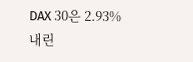DAX 30은 2.93% 내린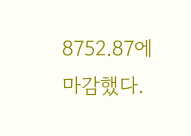8752.87에 마감했다.